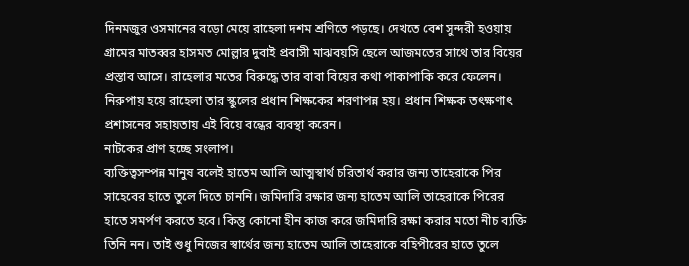দিনমজুর ওসমানের বড়ো মেয়ে রাহেলা দশম শ্রণিতে পড়ছে। দেখতে বেশ সুন্দরী হওয়ায় গ্রামের মাতব্বর হাসমত মোল্লার দুবাই প্রবাসী মাঝবয়সি ছেলে আজমতের সাথে তার বিয়ের প্রস্তাব আসে। রাহেলার মতের বিরুদ্ধে তার বাবা বিয়ের কথা পাকাপাকি করে ফেলেন। নিরুপায় হয়ে রাহেলা তার স্কুলের প্রধান শিক্ষকের শরণাপন্ন হয়। প্রধান শিক্ষক তৎক্ষণাৎ প্রশাসনের সহায়তায় এই বিয়ে বন্ধের ব্যবস্থা করেন।
নাটকের প্রাণ হচ্ছে সংলাপ।
ব্যক্তিত্বসম্পন্ন মানুষ বলেই হাতেম আলি আত্মস্বার্থ চরিতার্থ করার জন্য তাহেরাকে পির সাহেবের হাতে তুলে দিতে চাননি। জমিদারি রক্ষার জন্য হাতেম আলি তাহেরাকে পিরের হাতে সমর্পণ করতে হবে। কিন্তু কোনো হীন কাজ করে জমিদারি রক্ষা করার মতো নীচ ব্যক্তি তিনি নন। তাই শুধু নিজের স্বার্থের জন্য হাতেম আলি তাহেরাকে বহিপীরের হাতে তুলে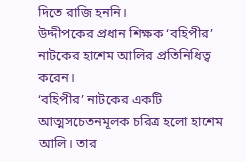দিতে রাজি হননি।
উদ্দীপকের প্রধান শিক্ষক ‘বহিপীর’ নাটকের হাশেম আলির প্রতিনিধিত্ব করেন।
‘বহিপীর’ নাটকের একটি আত্মসচেতনমূলক চরিত্র হলো হাশেম আলি। তার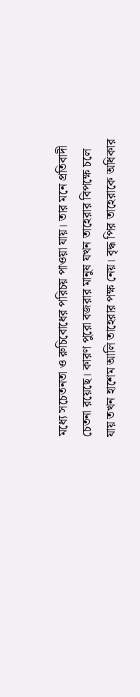মধ্যে সচেতনতা ও রুচিবোধের পরিচয় পাওয়া যায়। তার মনে প্রতিবাদী চেতনা রয়েছে। কারণ পুরো বজরার মানুষ যখন তাহেরার বিপক্ষে চলে যায় তখন হাশেম আলি তাহেরার পক্ষ নেয়। বৃদ্ধ পির তাহেরাকে অধিকার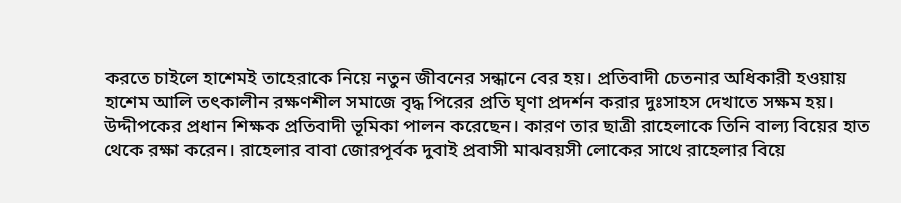করতে চাইলে হাশেমই তাহেরাকে নিয়ে নতুন জীবনের সন্ধানে বের হয়। প্রতিবাদী চেতনার অধিকারী হওয়ায় হাশেম আলি তৎকালীন রক্ষণশীল সমাজে বৃদ্ধ পিরের প্রতি ঘৃণা প্রদর্শন করার দুঃসাহস দেখাতে সক্ষম হয়।
উদ্দীপকের প্রধান শিক্ষক প্রতিবাদী ভূমিকা পালন করেছেন। কারণ তার ছাত্রী রাহেলাকে তিনি বাল্য বিয়ের হাত থেকে রক্ষা করেন। রাহেলার বাবা জোরপূর্বক দুবাই প্রবাসী মাঝবয়সী লোকের সাথে রাহেলার বিয়ে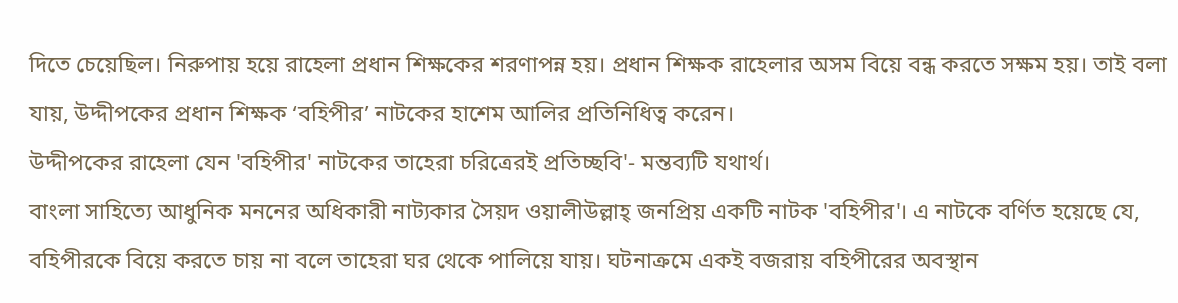দিতে চেয়েছিল। নিরুপায় হয়ে রাহেলা প্রধান শিক্ষকের শরণাপন্ন হয়। প্রধান শিক্ষক রাহেলার অসম বিয়ে বন্ধ করতে সক্ষম হয়। তাই বলা যায়, উদ্দীপকের প্রধান শিক্ষক ‘বহিপীর’ নাটকের হাশেম আলির প্রতিনিধিত্ব করেন।
উদ্দীপকের রাহেলা যেন 'বহিপীর' নাটকের তাহেরা চরিত্রেরই প্রতিচ্ছবি'- মন্তব্যটি যথার্থ।
বাংলা সাহিত্যে আধুনিক মননের অধিকারী নাট্যকার সৈয়দ ওয়ালীউল্লাহ্ জনপ্রিয় একটি নাটক 'বহিপীর'। এ নাটকে বর্ণিত হয়েছে যে, বহিপীরকে বিয়ে করতে চায় না বলে তাহেরা ঘর থেকে পালিয়ে যায়। ঘটনাক্রমে একই বজরায় বহিপীরের অবস্থান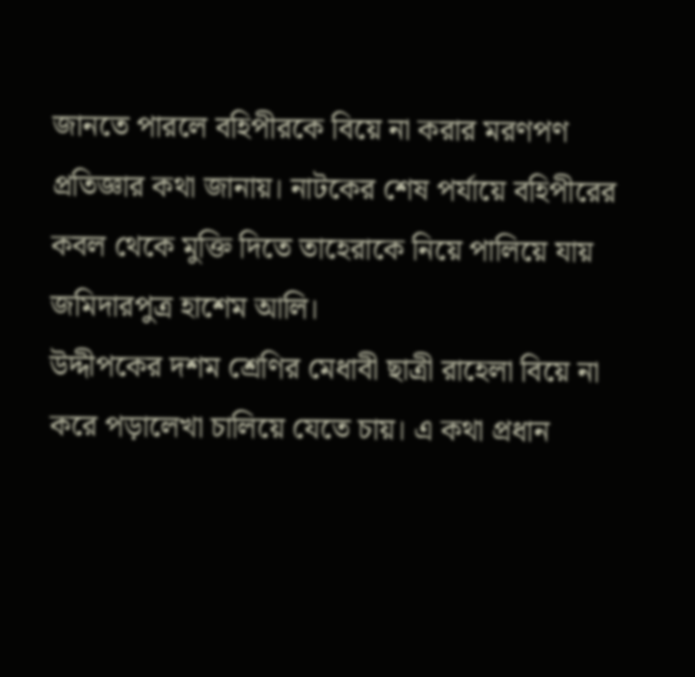জানতে পারলে বহিপীরকে বিয়ে না করার মরণপণ প্রতিজ্ঞার কথা জানায়। নাটকের শেষ পর্যায়ে বহিপীরের কবল থেকে মুক্তি দিতে তাহেরাকে নিয়ে পালিয়ে যায় জমিদারপুত্র হাশেম আলি।
উদ্দীপকের দশম শ্রেণির মেধাবী ছাত্রী রাহেলা বিয়ে না করে পড়ালেখা চালিয়ে যেতে চায়। এ কথা প্রধান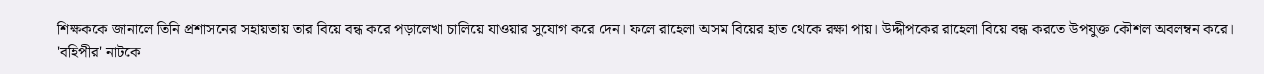শিক্ষককে জানালে তিনি প্রশাসনের সহায়তায় তার বিয়ে বন্ধ করে পড়ালেখা চালিয়ে যাওয়ার সুযোগ করে দেন। ফলে রাহেলা অসম বিয়ের হাত থেকে রক্ষা পায়। উদ্দীপকের রাহেলা বিয়ে বন্ধ করতে উপযুক্ত কৌশল অবলম্বন করে।
'বহিপীর' নাটকে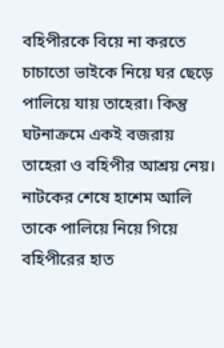বহিপীরকে বিয়ে না করতে চাচাতো ভাইকে নিয়ে ঘর ছেড়ে পালিয়ে যায় তাহেরা। কিন্তু ঘটনাক্রমে একই বজরায় তাহেরা ও বহিপীর আশ্রয় নেয়। নাটকের শেষে হাশেম আলি তাকে পালিয়ে নিয়ে গিয়ে বহিপীরের হাত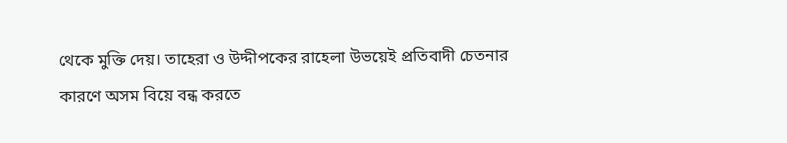থেকে মুক্তি দেয়। তাহেরা ও উদ্দীপকের রাহেলা উভয়েই প্রতিবাদী চেতনার কারণে অসম বিয়ে বন্ধ করতে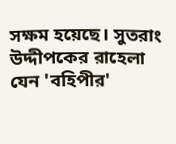সক্ষম হয়েছে। সুতরাং উদ্দীপকের রাহেলা যেন 'বহিপীর'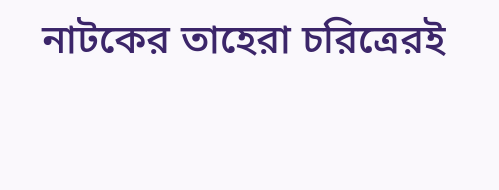নাটকের তাহেরা চরিত্রেরই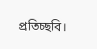প্রতিচ্ছবি।